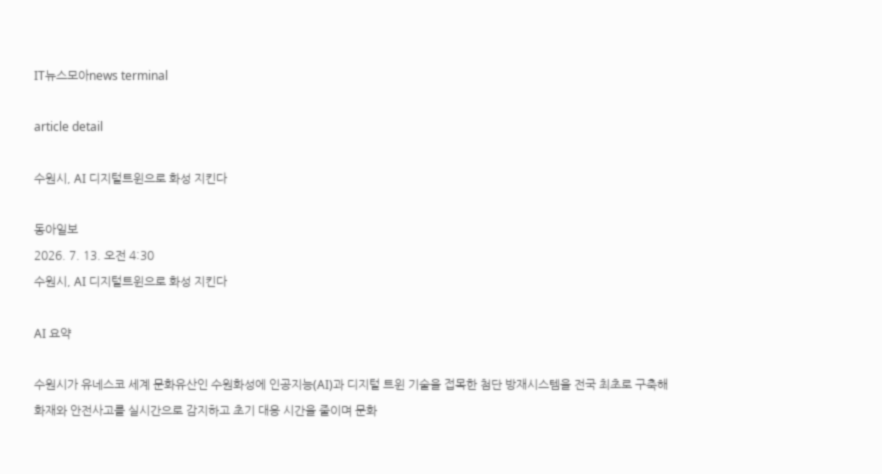IT뉴스모아news terminal

article detail

수원시, AI 디지털트윈으로 화성 지킨다

동아일보
2026. 7. 13. 오전 4:30
수원시, AI 디지털트윈으로 화성 지킨다

AI 요약

수원시가 유네스코 세계 문화유산인 수원화성에 인공지능(AI)과 디지털 트윈 기술을 접목한 첨단 방재시스템을 전국 최초로 구축해 화재와 안전사고를 실시간으로 감지하고 초기 대응 시간을 줄이며 문화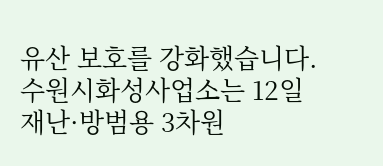유산 보호를 강화했습니다. 수원시화성사업소는 12일 재난·방범용 3차원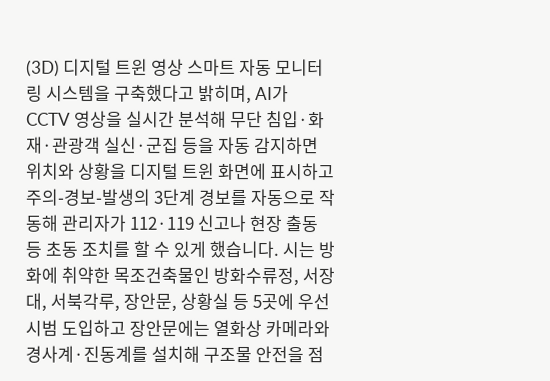(3D) 디지털 트윈 영상 스마트 자동 모니터링 시스템을 구축했다고 밝히며, AI가 CCTV 영상을 실시간 분석해 무단 침입·화재·관광객 실신·군집 등을 자동 감지하면 위치와 상황을 디지털 트윈 화면에 표시하고 주의-경보-발생의 3단계 경보를 자동으로 작동해 관리자가 112·119 신고나 현장 출동 등 초동 조치를 할 수 있게 했습니다. 시는 방화에 취약한 목조건축물인 방화수류정, 서장대, 서북각루, 장안문, 상황실 등 5곳에 우선 시범 도입하고 장안문에는 열화상 카메라와 경사계·진동계를 설치해 구조물 안전을 점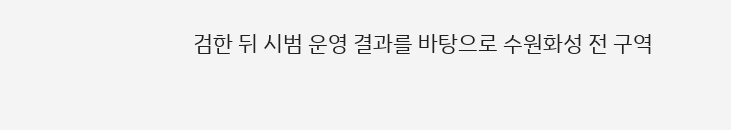검한 뒤 시범 운영 결과를 바탕으로 수원화성 전 구역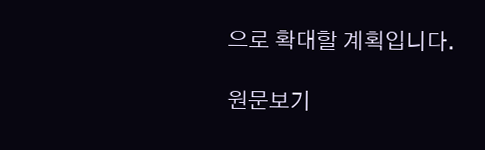으로 확대할 계획입니다.

원문보기